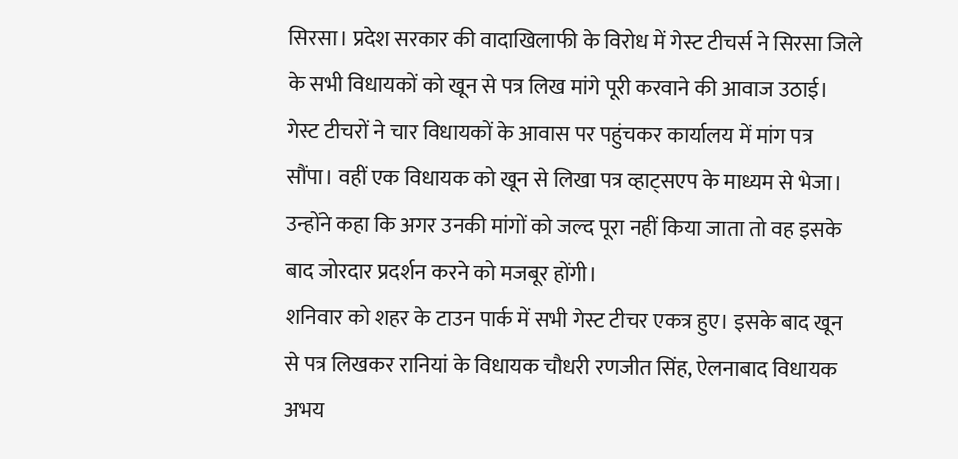सिरसा। प्रदेश सरकार की वादाखिलाफी के विरोध में गेस्ट टीचर्स ने सिरसा जिले के सभी विधायकों को खून से पत्र लिख मांगे पूरी करवाने की आवाज उठाई। गेस्ट टीचरों ने चार विधायकों के आवास पर पहुंचकर कार्यालय में मांग पत्र सौंपा। वहीं एक विधायक को खून से लिखा पत्र व्हाट्सएप के माध्यम से भेजा। उन्होंने कहा कि अगर उनकी मांगों को जल्द पूरा नहीं किया जाता तो वह इसके बाद जोरदार प्रदर्शन करने को मजबूर होंगी।
शनिवार को शहर के टाउन पार्क में सभी गेस्ट टीचर एकत्र हुए। इसके बाद खून से पत्र लिखकर रानियां के विधायक चौधरी रणजीत सिंह, ऐलनाबाद विधायक अभय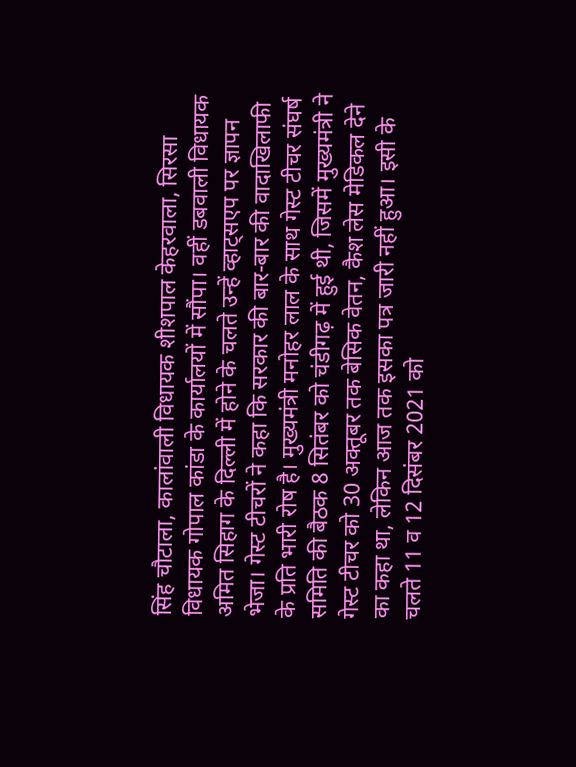सिंह चौटाला, कालांवाली विधायक शीशपाल केहरवाला, सिरसा विधायक गोपाल कांडा के कार्यालयों में सौंपा। वहीं डबवाली विधायक अमित सिहाग के दिल्ली में होने के चलते उन्हें व्हाट्सएप पर ज्ञापन भेजा। गेस्ट टीचरों ने कहा कि सरकार की बार-बार की वादाखिलाफी के प्रति भारी रोष है। मुख्यमंत्री मनोहर लाल के साथ गेस्ट टीचर संघर्ष समिति की बैठक 8 सितंबर को चंडीगढ़ में हुई थी, जिसमें मुख्यमंत्री ने गेस्ट टीचर को 30 अक्तूबर तक बेसिक वेतन, कैश लेस मेडिकल देने का कहा था, लेकिन आज तक इसका पत्र जारी नहीं हुआ। इसी के चलते 11 व 12 दिसंबर 2021 को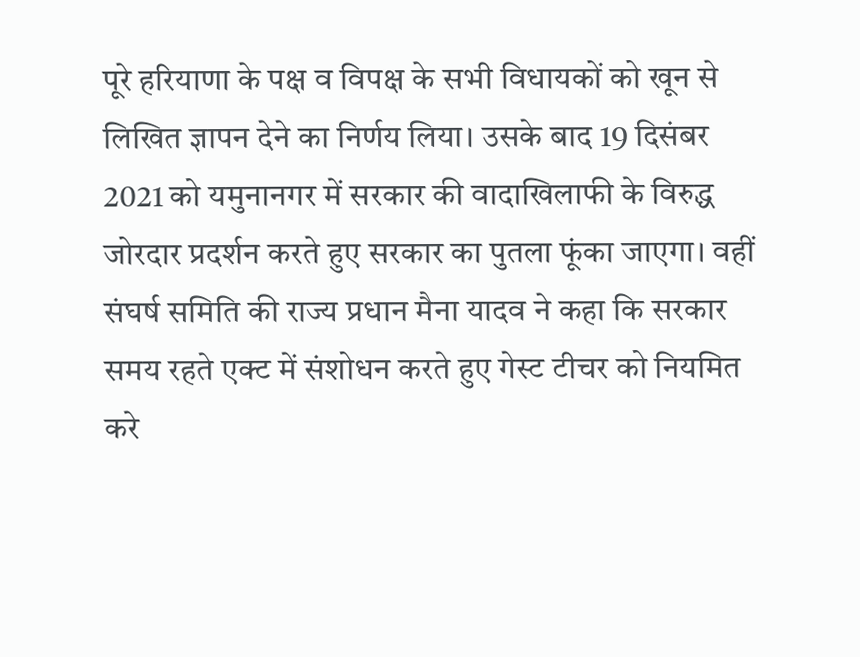पूरे हरियाणा के पक्ष व विपक्ष के सभी विधायकों को खून से लिखित ज्ञापन देने का निर्णय लिया। उसके बाद 19 दिसंबर 2021 को यमुनानगर में सरकार की वादाखिलाफी के विरुद्ध जोरदार प्रदर्शन करते हुए सरकार का पुतला फूंका जाएगा। वहीं संघर्ष समिति की राज्य प्रधान मैना यादव ने कहा कि सरकार समय रहते एक्ट में संशोधन करते हुए गेस्ट टीचर को नियमित करे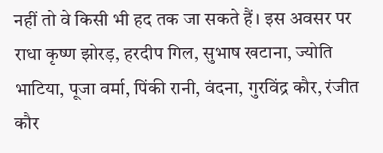नहीं तो वे किसी भी हद तक जा सकते हैं। इस अवसर पर राधा कृष्ण झोरड़, हरदीप गिल, सुभाष खटाना, ज्योति भाटिया, पूजा वर्मा, पिंकी रानी, वंदना, गुरविंद्र कौर, रंजीत कौर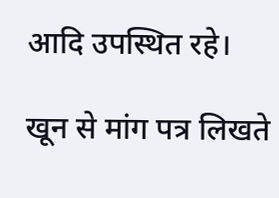आदि उपस्थित रहे।

खून से मांग पत्र लिखते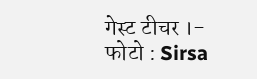गेस्ट टीचर ।- फोटो : Sirsa